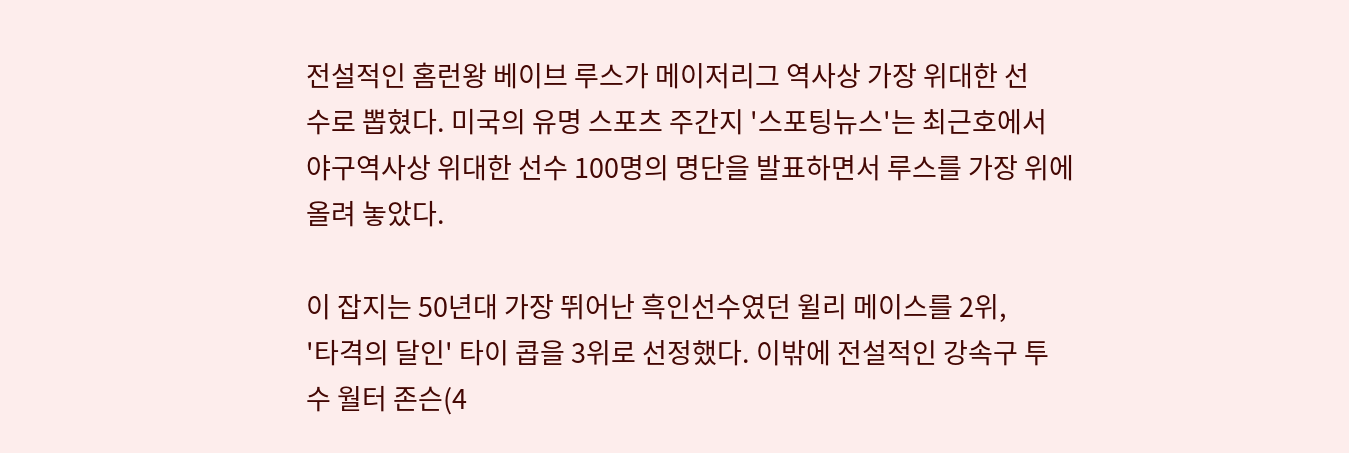전설적인 홈런왕 베이브 루스가 메이저리그 역사상 가장 위대한 선
수로 뽑혔다. 미국의 유명 스포츠 주간지 '스포팅뉴스'는 최근호에서
야구역사상 위대한 선수 100명의 명단을 발표하면서 루스를 가장 위에
올려 놓았다.

이 잡지는 50년대 가장 뛰어난 흑인선수였던 윌리 메이스를 2위,
'타격의 달인' 타이 콥을 3위로 선정했다. 이밖에 전설적인 강속구 투
수 월터 존슨(4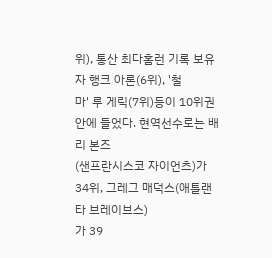위), 통산 최다홈런 기록 보유자 행크 아론(6위), '철
마' 루 게릭(7위)등이 10위권 안에 들었다. 현역선수로는 배리 본즈
(샌프란시스코 자이언츠)가 34위, 그레그 매덕스(애틀랜타 브레이브스)
가 39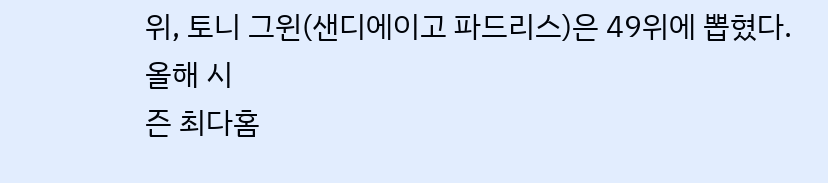위, 토니 그윈(샌디에이고 파드리스)은 49위에 뽑혔다. 올해 시
즌 최다홈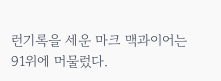런기록을 세운 마크 맥과이어는 91위에 머물렀다.